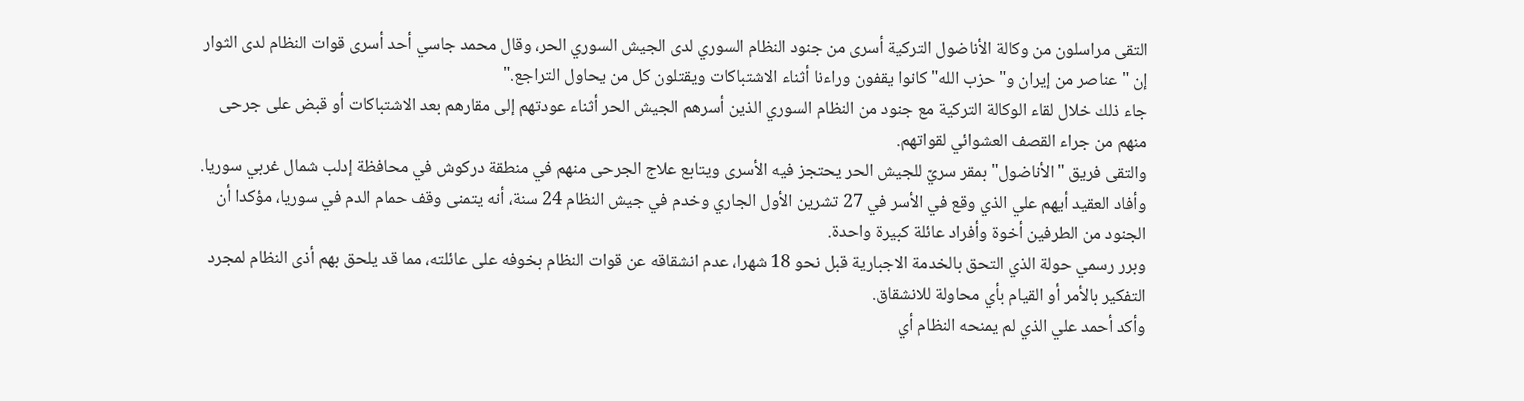التقى مراسلون من وكالة الأناضول التركية أسرى من جنود النظام السوري لدى الجيش السوري الحر، وقال محمد جاسي أحد أسرى قوات النظام لدى الثوار إن "عناصر من إيران و"حزب الله" كانوا يقفون وراءنا أثناء الاشتباكات ويقتلون كل من يحاول التراجع."
جاء ذلك خلال لقاء الوكالة التركية مع جنود من النظام السوري الذين أسرهم الجيش الحر أثناء عودتهم إلى مقارهم بعد الاشتباكات أو قبض على جرحى منهم من جراء القصف العشوائي لقواتهم.
والتقى فريق "الأناضول" بمقر سريّ للجيش الحر يحتجز فيه الأسرى ويتابع علاج الجرحى منهم في منطقة دركوش في محافظة إدلب شمال غربي سوريا.
وأفاد العقيد أيهم علي الذي وقع في الأسر في 27 تشرين الأول الجاري وخدم في جيش النظام 24 سنة، أنه يتمنى وقف حمام الدم في سوريا، مؤكدا أن الجنود من الطرفين أخوة وأفراد عائلة كبيرة واحدة.
وبرر رسمي حولة الذي التحق بالخدمة الاجبارية قبل نحو 18 شهرا، عدم انشقاقه عن قوات النظام بخوفه على عائلته، مما قد يلحق بهم أذى النظام لمجرد التفكير بالأمر أو القيام بأي محاولة للانشقاق.
وأكد أحمد علي الذي لم يمنحه النظام أي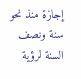إجازة منذ نحو سنة ونصف السنة لرؤية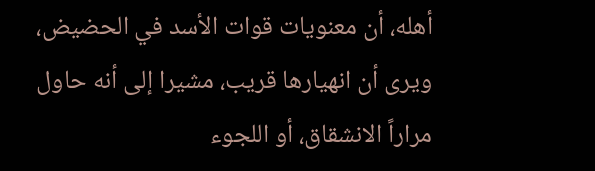أهله، أن معنويات قوات الأسد في الحضيض، ويرى أن انهيارها قريب، مشيرا إلى أنه حاول مراراً الانشقاق، أو اللجوء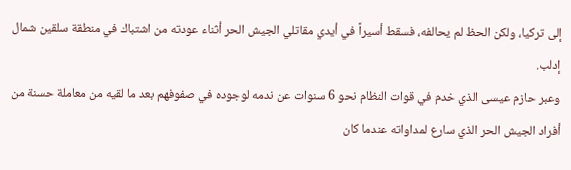إلى تركيا، ولكن الحظ لم يحالفه، فسقط أسيراً في أيدي مقاتلي الجيش الحر أثناء عودته من اشتباك في منطقة سلقين شمال إدلب.
وعبر حازم عيسى الذي خدم في قوات النظام نحو 6 سنوات عن ندمه لوجوده في صفوفهم بعد ما لقيه من معاملة حسنة من أفراد الجيش الحر الذي سارع لمداواته عندما كان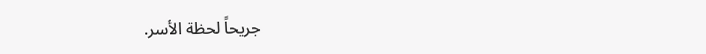جريحاً لحظة الأسر.